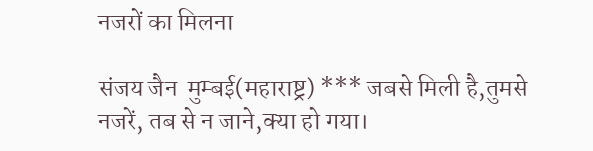नजरों का मिलना

संजय जैन  मुम्बई(महाराष्ट्र) *** जबसे मिली है,तुमसे नजरें, तब से न जाने,क्या हो गया।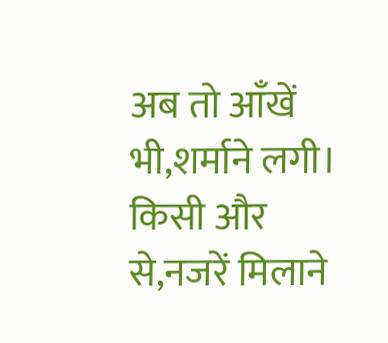अब तो आँखें भी,शर्माने लगी। किसी और से,नजरें मिलाने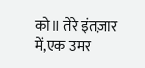को॥ तेरे इंतज़ार में,एक उमर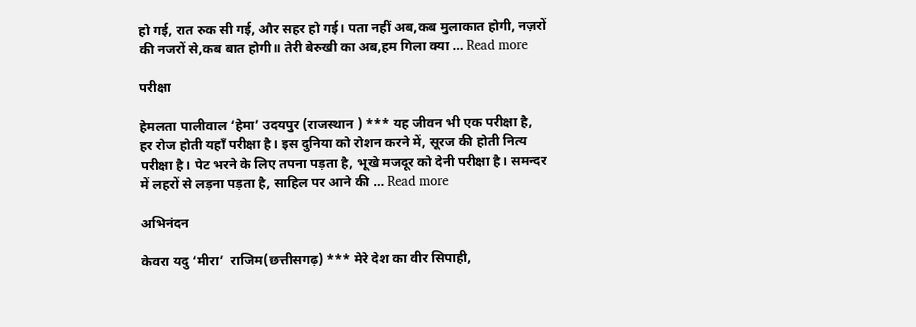हो गई, रात रुक सी गई, और सहर हो गई। पता नहीं अब,कब मुलाकात होगी, नज़रों की नजरों से,कब बात होगी॥ तेरी बेरुखी का अब,हम गिला क्या … Read more

परीक्षा

हेमलता पालीवाल ‘हेमा’ उदयपुर (राजस्थान ) *** यह जीवन भी एक परीक्षा है, हर रोज होती यहाँ परीक्षा है। इस दुनिया को रोशन करने में, सूरज की होती नित्य परीक्षा है। पेट भरने के लिए तपना पड़ता है, भूखे मजदूर को देनी परीक्षा है। समन्दर में लहरों से लड़ना पड़ता है, साहिल पर आने की … Read more

अभिनंदन

केवरा यदु ‘मीरा’  राजिम(छत्तीसगढ़) *** मेरे देश का वीर सिपाही,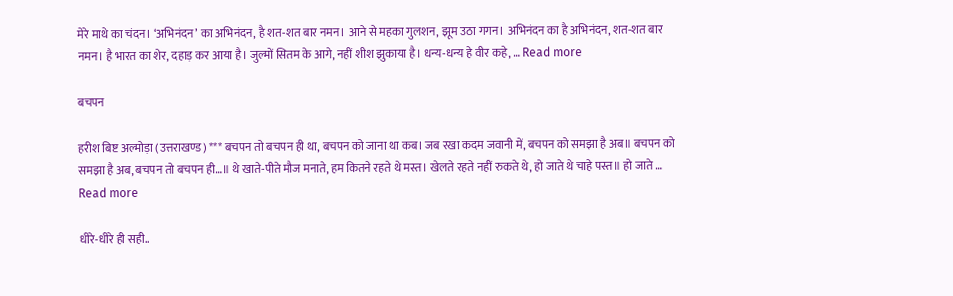मेरे माथे का चंदन। ‘अभिनंदन’ का अभिनंदन, है शत-शत बार नमन। आने से महका गुलशन, झूम उठा गगन। अभिनंदन का है अभिनंदन, शत-शत बार नमन। है भारत का शेर, दहाड़ कर आया है। जुल्मों सितम के आगे, नहीं शीश झुकाया है। धन्य-धन्य हे वीर कहे, … Read more

बचपन

हरीश बिष्ट अल्मोड़ा (उत्तराखण्ड) *** बचपन तो बचपन ही था, बचपन को जाना था कब। जब रखा कदम जवानी में, बचपन को समझा है अब॥ बचपन को समझा है अब, बचपन तो बचपन ही…॥ थे खाते-पीते मौज मनाते, हम कितने रहते थे मस्त। खेलते रहते नहीं रुकते थे, हो जाते थे चाहे पस्त॥ हो जाते … Read more

धीरे-धीरे ही सही..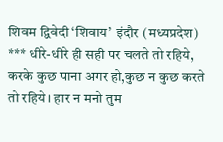शिवम द्विवेदी ‘शिवाय’  इंदौर (मध्यप्रदेश) *** धीरे-धीरे ही सही पर चलते तो रहिये, करके कुछ पाना अगर हो,कुछ न कुछ करते तो रहिये। हार न मनो तुम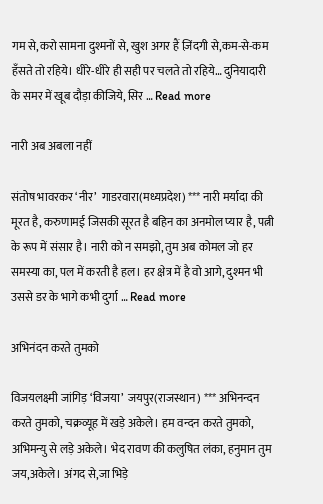गम से,करो सामना दुश्मनों से, खुश अगर हैं ज़िंदगी से,कम-से-कम हँसते तो रहिये। धीरे-धीरे ही सही पर चलते तो रहिये… दुनियादारी के समर में खूब दौड़ा कीजिये, सिर … Read more

नारी अब अबला नहीं

संतोष भावरकर ‘नीर’  गाडरवारा(मध्यप्रदेश) *** नारी मर्यादा की मूरत है, करुणामई जिसकी सूरत है बहिन का अनमोल प्यार है, पत्नी के रूप में संसार है। नारी को न समझो, तुम अब कोमल जो हर समस्या का, पल में करती है हल। हर क्षेत्र में है वो आगे, दुश्मन भी उससे डर के भागे कभी दुर्गा … Read more

अभिनंदन करते तुमको

विजयलक्ष्मी जांगिड़ ‘विजया’  जयपुर(राजस्थान) *** अभिनन्दन करते तुमको, चक्रव्यूह में खड़े अकेले। हम वन्दन करते तुमको, अभिमन्यु से लड़े अकेले। भेद रावण की कलुषित लंका, हनुमान तुम जय,अकेले। अंगद से,जा भिड़े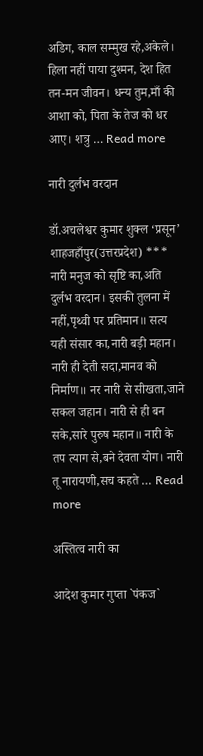अडिग, काल सम्मुख रहे,अकेले। हिला नहीं पाया दुश्मन, देश हित तन-मन जीवन। धन्य तुम,माँ की आशा को, पिता के तेज को धर आए। शत्रु … Read more

नारी दुर्लभ वरदान

डॉ.अचलेश्वर कुमार शुक्ल ‘प्रसून’  शाहजहाँपुर(उत्तरप्रदेश) *** नारी मनुज को सृष्टि का,अति दुर्लभ वरदान। इसकी तुलना में नहीं,पृथ्वी पर प्रतिमान॥ सत्य यही संसार का,नारी बड़ी महान। नारी ही देती सदा,मानव को निर्माण॥ नर नारी से सीखता,जाने सकल जहान। नारी से ही बन सके,सारे पुरुष महान॥ नारी के तप त्याग से,बने देवता योग। नारी तू नारायणी,सच कहते … Read more

अस्तित्व नारी का

आदेश कुमार गुप्ता `पंकज`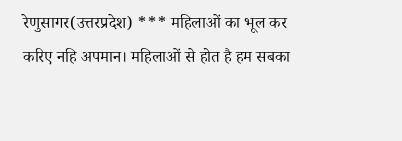रेणुसागर(उत्तरप्रदेश) *** महिलाओं का भूल कर करिए नहि अपमान। महिलाओं से होत है हम सबका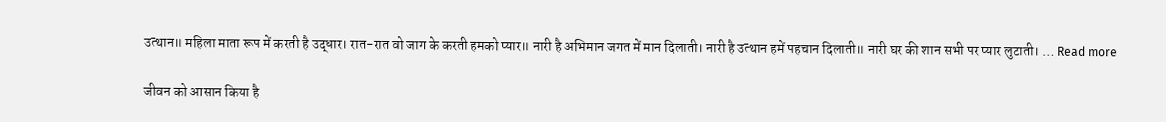उत्थान॥ महिला माता रूप में करती है उद्धार। रात-रात वो जाग के करती हमको प्यार॥ नारी है अभिमान जगत में मान दिलाती। नारी है उत्थान हमें पहचान दिलाती॥ नारी घर की शान सभी पर प्यार लुटाती। … Read more

जीवन को आसान किया है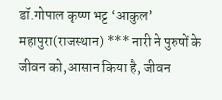डॉ.गोपाल कृष्‍ण भट्ट ‘आकुल’  महापुरा(राजस्‍थान) *** नारी ने पुरुषों के जीवन को,आसान किया है, जीवन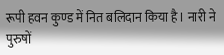रूपी हवन कुण्‍ड में नित बलिदान किया है। नारी ने पुरुषों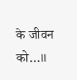के जीवन को…॥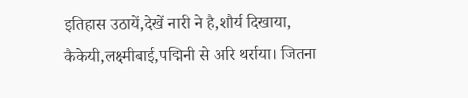इतिहास उठायें,देखें नारी ने है,शौर्य दिखाया, कैकेयी,लक्ष्‍मीबाई,पद्मिनी से अरि थर्राया। जितना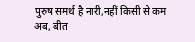पुरुष समर्थ है नारी,नहीं किसी से कम अब, बीत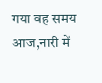गया वह समय आज,नारी में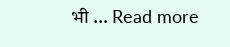भी … Read more